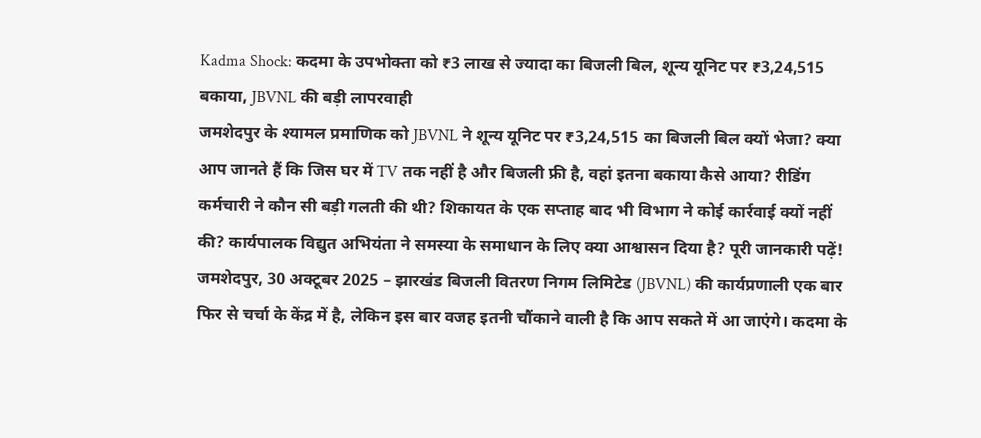Kadma Shock: कदमा के उपभोक्ता को ₹3 लाख से ज्यादा का बिजली बिल, शून्य यूनिट पर ₹3,24,515 बकाया, JBVNL की बड़ी लापरवाही
जमशेदपुर के श्यामल प्रमाणिक को JBVNL ने शून्य यूनिट पर ₹3,24,515 का बिजली बिल क्यों भेजा? क्या आप जानते हैं कि जिस घर में TV तक नहीं है और बिजली फ्री है, वहां इतना बकाया कैसे आया? रीडिंग कर्मचारी ने कौन सी बड़ी गलती की थी? शिकायत के एक सप्ताह बाद भी विभाग ने कोई कार्रवाई क्यों नहीं की? कार्यपालक विद्युत अभियंता ने समस्या के समाधान के लिए क्या आश्वासन दिया है? पूरी जानकारी पढ़ें!
जमशेदपुर, 30 अक्टूबर 2025 – झारखंड बिजली वितरण निगम लिमिटेड (JBVNL) की कार्यप्रणाली एक बार फिर से चर्चा के केंद्र में है, लेकिन इस बार वजह इतनी चौंकाने वाली है कि आप सकते में आ जाएंगे। कदमा के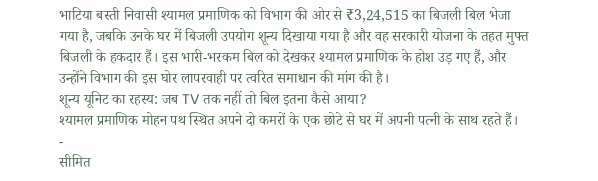भाटिया बस्ती निवासी श्यामल प्रमाणिक को विभाग की ओर से ₹3,24,515 का बिजली बिल भेजा गया है, जबकि उनके घर में बिजली उपयोग शून्य दिखाया गया है और वह सरकारी योजना के तहत मुफ्त बिजली के हकदार हैं। इस भारी-भरकम बिल को देखकर श्यामल प्रमाणिक के होश उड़ गए हैं, और उन्होंने विभाग की इस घोर लापरवाही पर त्वरित समाधान की मांग की है।
शून्य यूनिट का रहस्य: जब TV तक नहीं तो बिल इतना कैसे आया?
श्यामल प्रमाणिक मोहन पथ स्थित अपने दो कमरों के एक छोटे से घर में अपनी पत्नी के साथ रहते हैं।
-
सीमित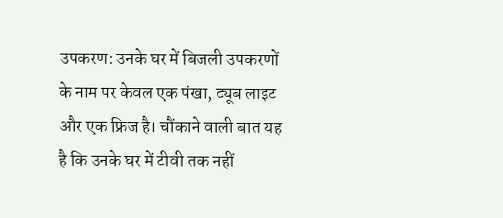उपकरण: उनके घर में बिजली उपकरणों के नाम पर केवल एक पंखा, ट्यूब लाइट और एक फ्रिज है। चौंकाने वाली बात यह है कि उनके घर में टीवी तक नहीं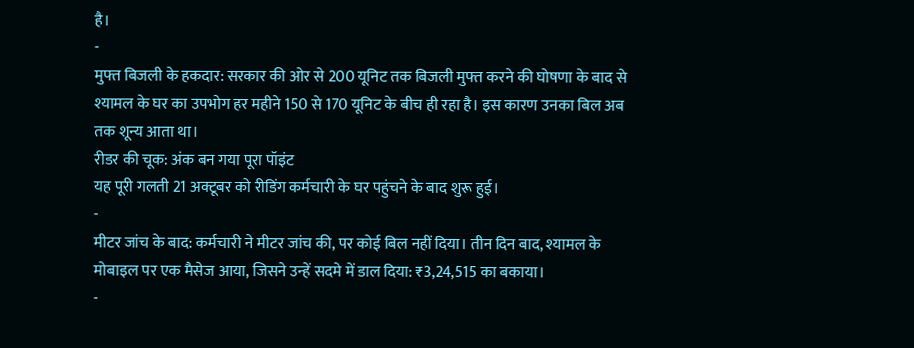है।
-
मुफ्त बिजली के हकदार: सरकार की ओर से 200 यूनिट तक बिजली मुफ्त करने की घोषणा के बाद से श्यामल के घर का उपभोग हर महीने 150 से 170 यूनिट के बीच ही रहा है। इस कारण उनका बिल अब तक शून्य आता था।
रीडर की चूक: अंक बन गया पूरा पॉइंट
यह पूरी गलती 21 अक्टूबर को रीडिंग कर्मचारी के घर पहुंचने के बाद शुरू हुई।
-
मीटर जांच के बाद: कर्मचारी ने मीटर जांच की, पर कोई बिल नहीं दिया। तीन दिन बाद, श्यामल के मोबाइल पर एक मैसेज आया, जिसने उन्हें सदमे में डाल दिया: ₹3,24,515 का बकाया।
-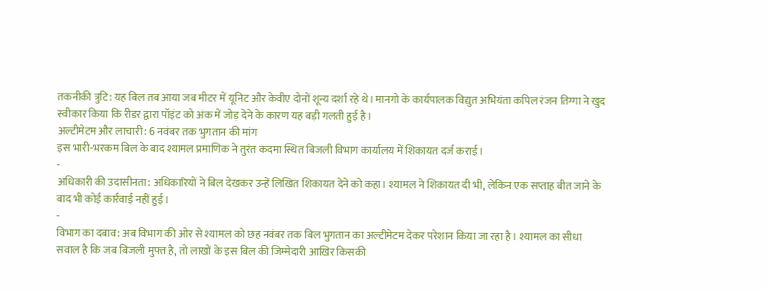तकनीकी त्रुटि: यह बिल तब आया जब मीटर में यूनिट और केवीए दोनों शून्य दर्शा रहे थे। मानगो के कार्यपालक विद्युत अभियंता कपिल रंजन तिग्गा ने खुद स्वीकार किया कि रीडर द्वारा पॉइंट को अंक में जोड़ देने के कारण यह बड़ी गलती हुई है।
अल्टीमेटम और लाचारी: 6 नवंबर तक भुगतान की मांग
इस भारी-भरकम बिल के बाद श्यामल प्रमाणिक ने तुरंत कदमा स्थित बिजली विभाग कार्यालय में शिकायत दर्ज कराई।
-
अधिकारी की उदासीनता: अधिकारियों ने बिल देखकर उन्हें लिखित शिकायत देने को कहा। श्यामल ने शिकायत दी भी, लेकिन एक सप्ताह बीत जाने के बाद भी कोई कार्रवाई नहीं हुई।
-
विभाग का दबाव: अब विभाग की ओर से श्यामल को छह नवंबर तक बिल भुगतान का अल्टीमेटम देकर परेशान किया जा रहा है। श्यामल का सीधा सवाल है कि जब बिजली मुफ्त है, तो लाखों के इस बिल की जिम्मेदारी आखिर किसकी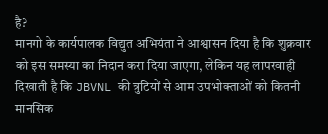है?
मानगो के कार्यपालक विद्युत अभियंता ने आश्वासन दिया है कि शुक्रवार को इस समस्या का निदान करा दिया जाएगा, लेकिन यह लापरवाही दिखाती है कि JBVNL की त्रुटियों से आम उपभोक्ताओं को कितनी मानसिक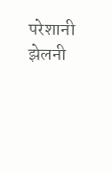परेशानी झेलनी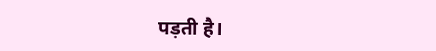पड़ती है।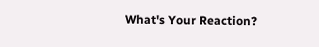What's Your Reaction?